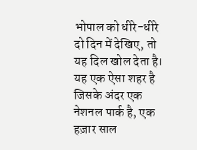भोपाल को धीरे-धीरे दो दिन में देखिए, तो यह दिल खोल देता है। यह एक ऐसा शहर है जिसके अंदर एक नेशनल पार्क है, एक हज़ार साल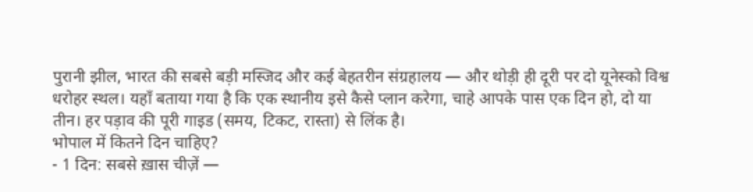पुरानी झील, भारत की सबसे बड़ी मस्जिद और कई बेहतरीन संग्रहालय — और थोड़ी ही दूरी पर दो यूनेस्को विश्व धरोहर स्थल। यहाँ बताया गया है कि एक स्थानीय इसे कैसे प्लान करेगा, चाहे आपके पास एक दिन हो, दो या तीन। हर पड़ाव की पूरी गाइड (समय, टिकट, रास्ता) से लिंक है।
भोपाल में कितने दिन चाहिए?
- 1 दिन: सबसे ख़ास चीज़ें —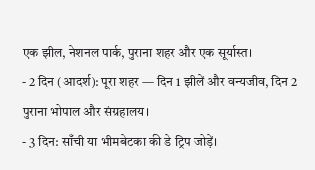एक झील, नेशनल पार्क, पुराना शहर और एक सूर्यास्त।
- 2 दिन (आदर्श): पूरा शहर — दिन 1 झीलें और वन्यजीव, दिन 2 पुराना भोपाल और संग्रहालय।
- 3 दिन: साँची या भीमबेटका की डे ट्रिप जोड़ें।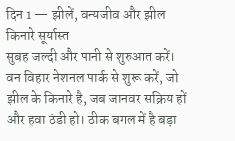दिन 1 — झीलें, वन्यजीव और झील किनारे सूर्यास्त
सुबह जल्दी और पानी से शुरुआत करें। वन विहार नेशनल पार्क से शुरू करें, जो झील के किनारे है, जब जानवर सक्रिय हों और हवा ठंडी हो। ठीक बगल में है बड़ा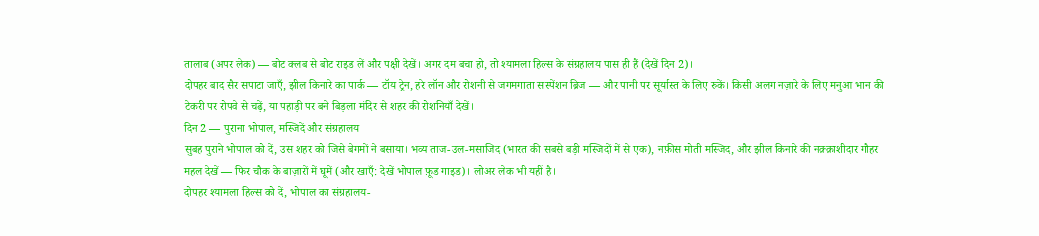तालाब (अपर लेक) — बोट क्लब से बोट राइड लें और पक्षी देखें। अगर दम बचा हो, तो श्यामला हिल्स के संग्रहालय पास ही हैं (देखें दिन 2)।
दोपहर बाद सैर सपाटा जाएँ, झील किनारे का पार्क — टॉय ट्रेन, हरे लॉन और रोशनी से जगमगाता सस्पेंशन ब्रिज — और पानी पर सूर्यास्त के लिए रुकें। किसी अलग नज़ारे के लिए मनुआ भान की टेकरी पर रोपवे से चढ़ें, या पहाड़ी पर बने बिड़ला मंदिर से शहर की रोशनियाँ देखें।
दिन 2 — पुराना भोपाल, मस्जिदें और संग्रहालय
सुबह पुराने भोपाल को दें, उस शहर को जिसे बेगमों ने बसाया। भव्य ताज-उल-मसाजिद (भारत की सबसे बड़ी मस्जिदों में से एक), नफ़ीस मोती मस्जिद, और झील किनारे की नक़्क़ाशीदार गौहर महल देखें — फिर चौक के बाज़ारों में घूमें (और खाएँ: देखें भोपाल फ़ूड गाइड)। लोअर लेक भी यहीं है।
दोपहर श्यामला हिल्स को दें, भोपाल का संग्रहालय-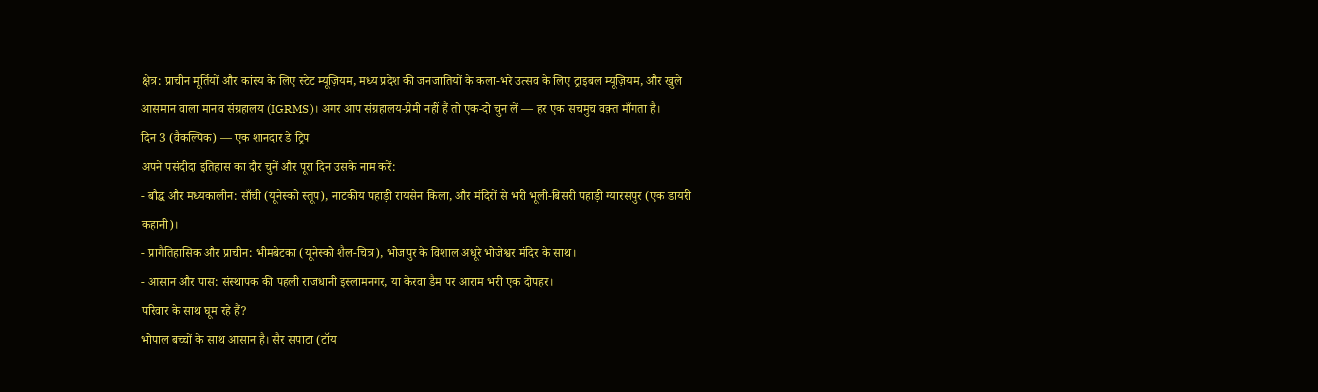क्षेत्र: प्राचीन मूर्तियों और कांस्य के लिए स्टेट म्यूज़ियम, मध्य प्रदेश की जनजातियों के कला-भरे उत्सव के लिए ट्राइबल म्यूज़ियम, और खुले आसमान वाला मानव संग्रहालय (IGRMS)। अगर आप संग्रहालय-प्रेमी नहीं हैं तो एक-दो चुन लें — हर एक सचमुच वक़्त माँगता है।
दिन 3 (वैकल्पिक) — एक शानदार डे ट्रिप
अपने पसंदीदा इतिहास का दौर चुनें और पूरा दिन उसके नाम करें:
- बौद्ध और मध्यकालीन: साँची (यूनेस्को स्तूप), नाटकीय पहाड़ी रायसेन किला, और मंदिरों से भरी भूली-बिसरी पहाड़ी ग्यारसपुर (एक डायरी कहानी)।
- प्रागैतिहासिक और प्राचीन: भीमबेटका (यूनेस्को शैल-चित्र), भोजपुर के विशाल अधूरे भोजेश्वर मंदिर के साथ।
- आसान और पास: संस्थापक की पहली राजधानी इस्लामनगर, या केरवा डैम पर आराम भरी एक दोपहर।
परिवार के साथ घूम रहे हैं?
भोपाल बच्चों के साथ आसान है। सैर सपाटा (टॉय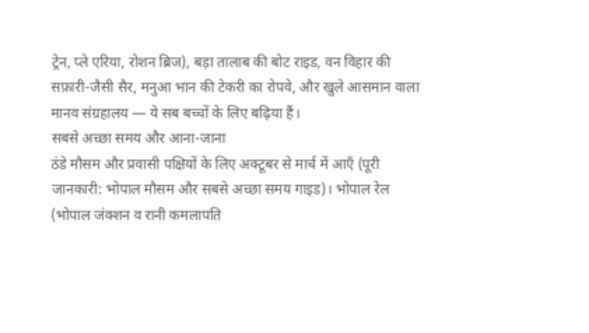ट्रेन, प्ले एरिया, रोशन ब्रिज), बड़ा तालाब की बोट राइड, वन विहार की सफ़ारी-जैसी सैर, मनुआ भान की टेकरी का रोपवे, और खुले आसमान वाला मानव संग्रहालय — ये सब बच्चों के लिए बढ़िया हैं।
सबसे अच्छा समय और आना-जाना
ठंडे मौसम और प्रवासी पक्षियों के लिए अक्टूबर से मार्च में आएँ (पूरी जानकारी: भोपाल मौसम और सबसे अच्छा समय गाइड)। भोपाल रेल (भोपाल जंक्शन व रानी कमलापति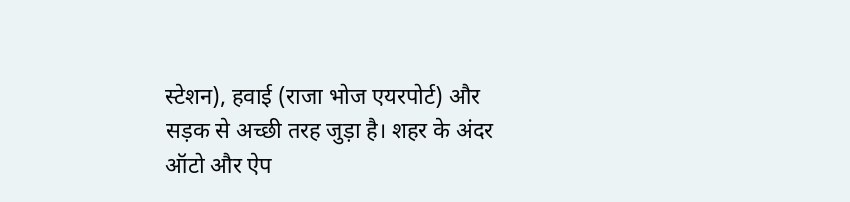स्टेशन), हवाई (राजा भोज एयरपोर्ट) और सड़क से अच्छी तरह जुड़ा है। शहर के अंदर ऑटो और ऐप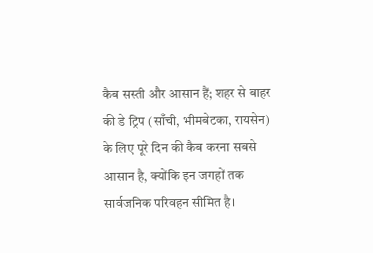कैब सस्ती और आसान हैं; शहर से बाहर की डे ट्रिप (साँची, भीमबेटका, रायसेन) के लिए पूरे दिन की कैब करना सबसे आसान है, क्योंकि इन जगहों तक सार्वजनिक परिवहन सीमित है।